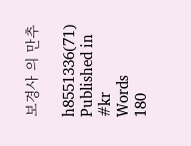보경사 의 만추

h8551336(71)
Published in
#kr
Words
180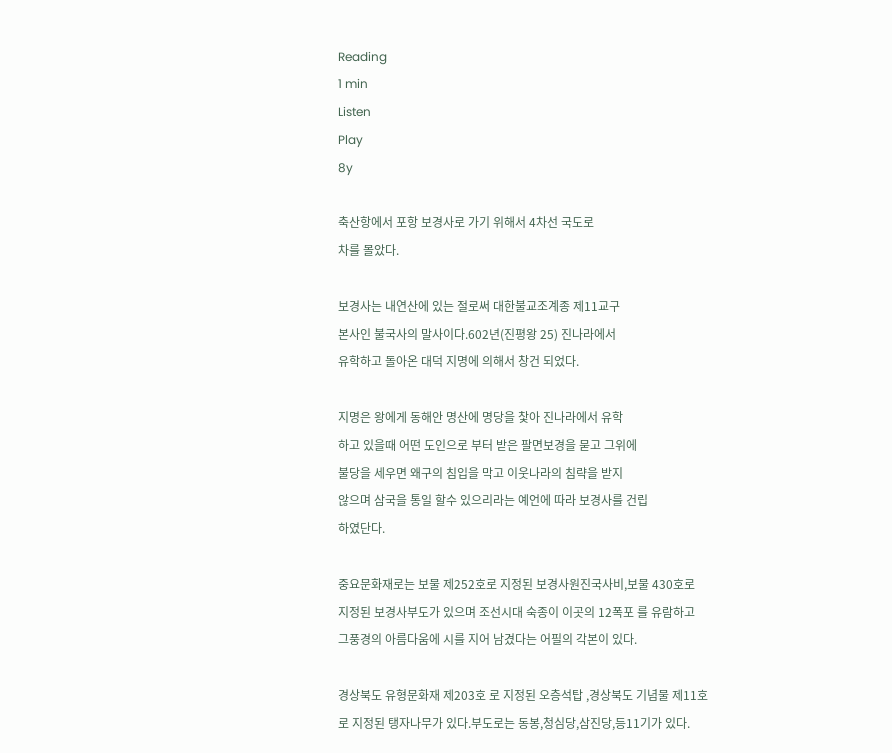Reading
1 min
Listen
Play
8y

축산항에서 포항 보경사로 가기 위해서 4차선 국도로
차를 몰았다.

보경사는 내연산에 있는 절로써 대한불교조계종 제11교구
본사인 불국사의 말사이다.602년(진평왕 25) 진나라에서
유학하고 돌아온 대덕 지명에 의해서 창건 되었다.

지명은 왕에게 동해안 명산에 명당을 찿아 진나라에서 유학
하고 있을때 어떤 도인으로 부터 받은 팔면보경을 묻고 그위에
불당을 세우면 왜구의 침입을 막고 이웃나라의 침략을 받지
않으며 삼국을 통일 할수 있으리라는 예언에 따라 보경사를 건립
하였단다.

중요문화재로는 보물 제252호로 지정된 보경사원진국사비,보물 430호로
지정된 보경사부도가 있으며 조선시대 숙종이 이곳의 12폭포 를 유람하고
그풍경의 아름다움에 시를 지어 남겼다는 어필의 각본이 있다.

경상북도 유형문화재 제203호 로 지정된 오층석탑 ,경상북도 기념물 제11호
로 지정된 탱자나무가 있다.부도로는 동봉,청심당,삼진당,등11기가 있다.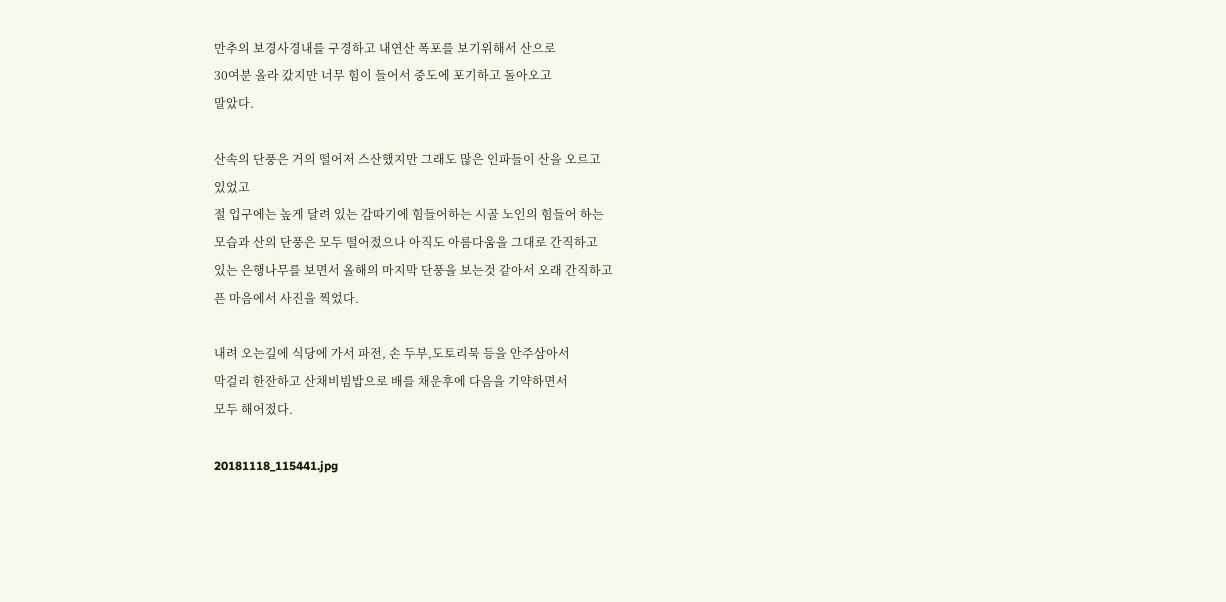만추의 보경사경내를 구경하고 내연산 폭포를 보기위해서 산으로
30여분 올라 갔지만 너무 힘이 들어서 중도에 포기하고 돌아오고
말았다.

산속의 단풍은 거의 떨어저 스산했지만 그래도 많은 인파들이 산을 오르고
있었고
절 입구에는 높게 달려 있는 감따기에 힘들어하는 시골 노인의 힘들어 하는
모습과 산의 단풍은 모두 떨어젔으나 아직도 아름다움을 그대로 간직하고
있는 은행나무를 보면서 올해의 마지막 단풍을 보는것 같아서 오래 간직하고
픈 마음에서 사진을 찍었다.

내려 오는길에 식당에 가서 파전, 손 두부,도토리묵 등을 안주삼아서
막걸리 한잔하고 산채비빔밥으로 배를 채운후에 다음을 기약하면서
모두 해어젔다.

20181118_115441.jpg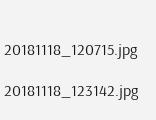20181118_120715.jpg

20181118_123142.jpg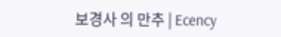보경사 의 만추 | Ecency